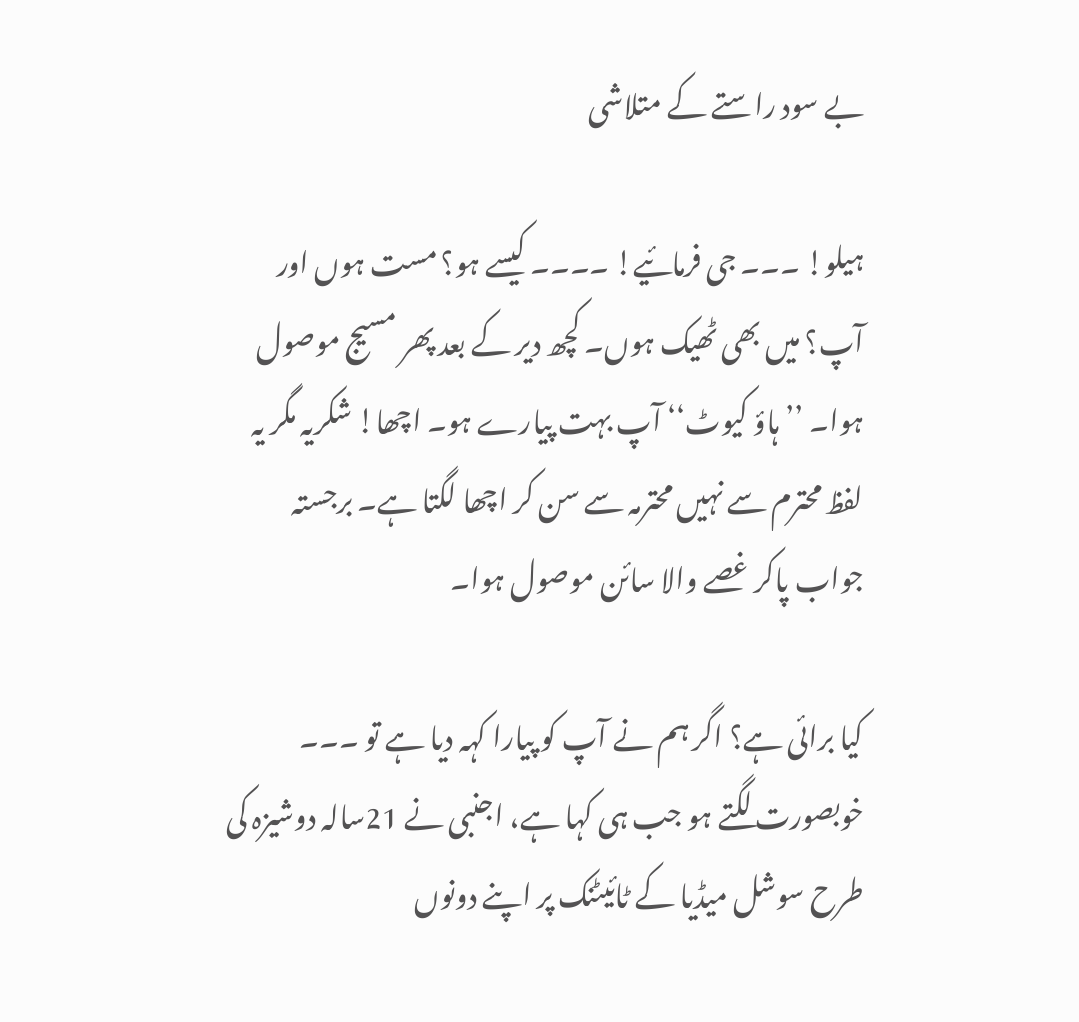بے سود راستے کے متلاشی

ہیلو! ۔۔۔ جی فرمائیے! ۔۔۔۔ کیسے ہو؟ مست ہوں اور آپ؟ میں بھی ٹھیک ہوں۔ کچھ دیر کے بعد پھر مسیج موصول ہوا۔ ’’ہاؤ کیوٹ‘‘ آپ بہت پیارے ہو۔ اچھا! شکریہ مگر یہ لفظ محترم سے نہیں محترمہ سے سن کر اچھا لگتا ہے۔ برجستہ جواب پاکر غصے والا سائن موصول ہوا۔

کیا برائی ہے؟ اگر ہم نے آپ کو پیارا کہہ دیا ہے تو ۔۔۔ خوبصورت لگتے ہو جب ہی کہا ہے، اجنبی نے 21سالہ دوشیزہ کی طرح سوشل میڈیا کے ٹائیٹنک پر اپنے دونوں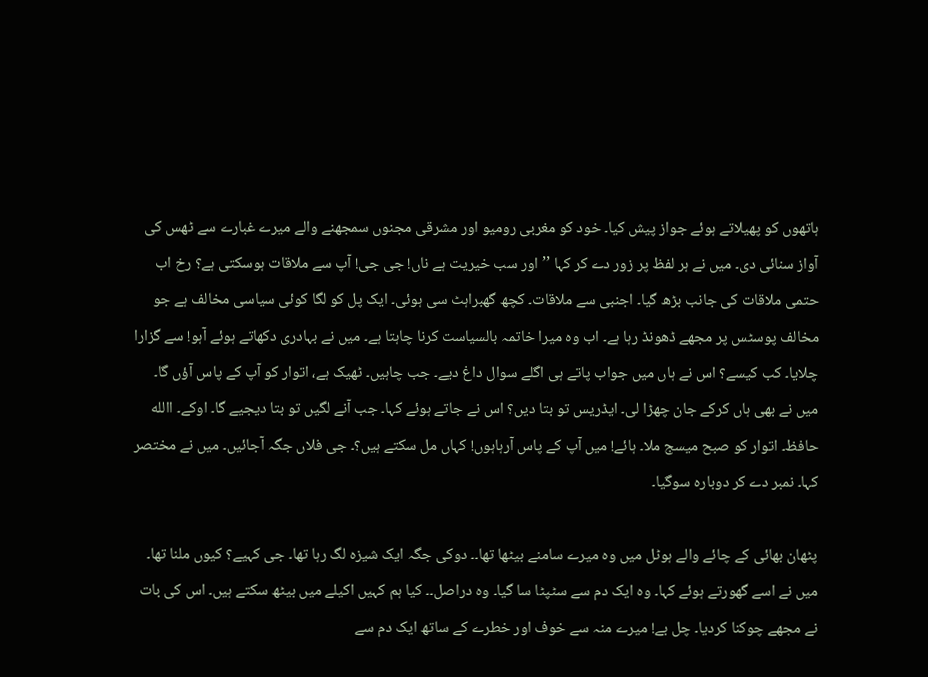ہاتھوں کو پھیلاتے ہوئے جواز پیش کیا۔ خود کو مغربی رومیو اور مشرقی مجنوں سمجھنے والے میرے غبارے سے ٹھس کی آواز سنائی دی۔ میں نے ہر لفظ پر زور دے کر کہا ’’اور سب خیریت ہے ناں! جی جی! آپ سے ملاقات ہوسکتی ہے؟ رخ اب حتمی ملاقات کی جانب بڑھ گیا۔ اجنبی سے ملاقات۔ کچھ گھبراہٹ سی ہوئی۔ ایک پل کو لگا کوئی سیاسی مخالف ہے جو مخالف پوسٹس پر مجھے ڈھونڈ رہا ہے۔ اب وہ میرا خاتمہ بالسیاست کرنا چاہتا ہے۔ میں نے بہادری دکھاتے ہوئے آہو! سے گزارا چلایا۔ کب کیسے؟ اس نے ہاں میں جواب پاتے ہی اگلے سوال داغ دیے۔ جب چاہیں۔ ٹھیک ہے، اتوار کو آپ کے پاس آؤں گا۔ میں نے بھی ہاں کرکے جان چھڑا لی۔ ایڈریس تو بتا دیں؟ اس نے جاتے ہوئے کہا۔ جب آنے لگیں تو بتا دیجیے گا۔ اوکے۔ االله حافظ۔ اتوار کو صبح میسج ملا۔ ہائے! میں آپ کے پاس آرہاہوں! کہاں مل سکتے ہیں؟۔ جی فلاں جگہ آجائیں۔ میں نے مختصر کہا۔ نمبر دے کر دوبارہ سوگیا۔

پٹھان بھائی کے چائے والے ہوٹل میں وہ میرے سامنے بیٹھا تھا۔۔ دوکی جگہ ایک شیزہ لگ رہا تھا۔ جی کہیے؟ کیوں ملنا تھا۔ میں نے اسے گھورتے ہوئے کہا۔ وہ ایک دم سے سٹپٹا سا گیا۔ وہ دراصل۔۔ کیا ہم کہیں اکیلے میں بیٹھ سکتے ہیں۔ اس کی بات نے مجھے چوکنا کردیا۔ چل بے! میرے منہ سے خوف اور خطرے کے ساتھ ایک دم سے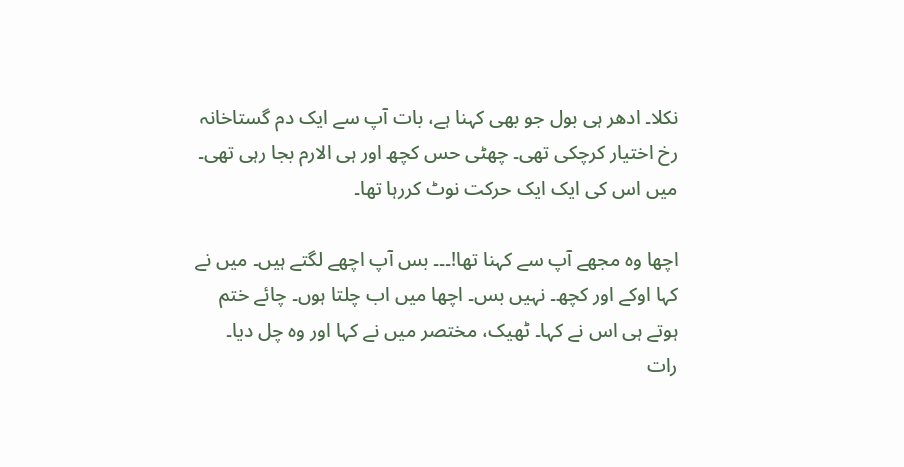نکلا۔ ادھر ہی بول جو بھی کہنا ہے، بات آپ سے ایک دم گستاخانہ رخ اختیار کرچکی تھی۔ چھٹی حس کچھ اور ہی الارم بجا رہی تھی۔ میں اس کی ایک ایک حرکت نوٹ کررہا تھا۔

اچھا وہ مجھے آپ سے کہنا تھا!۔۔۔ بس آپ اچھے لگتے ہیں۔ میں نے کہا اوکے اور کچھ۔ نہیں بس۔ اچھا میں اب چلتا ہوں۔ چائے ختم ہوتے ہی اس نے کہا۔ ٹھیک، مختصر میں نے کہا اور وہ چل دیا۔ رات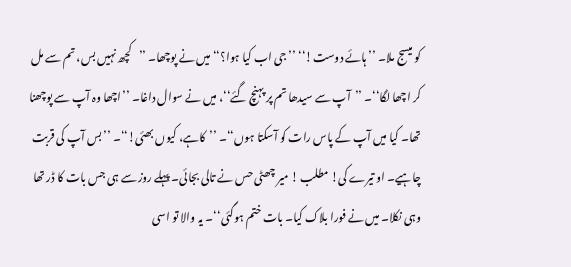کو میسج ملا۔ ’’ہائے دوست!‘‘ ’’جی اب کیا ہوا؟‘‘ میں نے پوچھا۔ ’’کچھ نہیں بس، تم سے مل کر اچھا لگا‘‘۔ ’’آپ سے سیدھا تم پر پہنچ گئے‘‘، میں نے سوال داغا۔ ’’اچھا وہ آپ سے پوچھنا تھا۔ کیا میں آپ کے پاس رات کو آسکتا ہوں‘‘۔ ’’کاہے، کیوں بھئی!‘‘۔ ’’بس آپ کی قربت چاہیے۔ او تیرے کی! مطلب ! میر چھٹی حس نے تالی بجائی۔ پہلے روز سے ہی جس بات کا ڈر تھا وہی نکلا۔ میں نے فورا بلاک کیا۔ بات ختم ہوگئی‘‘۔ یہ والا تو اسی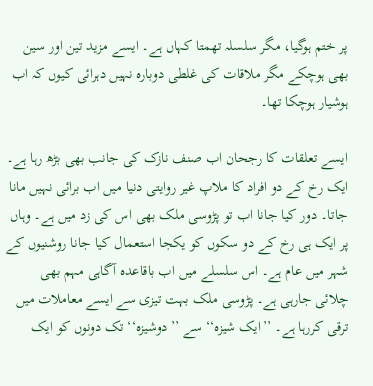پر ختم ہوگیا، مگر سلسلہ تھمتا کہاں ہے۔ ایسے مزید تین اور سین بھی ہوچکے مگر ملاقات کی غلطی دوبارہ نہیں دہرائی کیوں کہ اب ہوشیار ہوچکا تھا۔

ایسے تعلقات کا رجحان اب صنف نازک کی جانب بھی بڑھ رہا ہے۔ ایک رخ کے دو افراد کا ملاپ غیر روایتی دنیا میں اب برائی نہیں مانا جاتا۔ دور کیا جانا اب تو پڑوسی ملک بھی اس کی زد میں ہے۔ وہاں پر ایک ہی رخ کے دو سکوں کو یکجا استعمال کیا جانا روشنیوں کے شہر میں عام ہے۔ اس سلسلے میں اب باقاعدہ آگاہی مہم بھی چلائی جارہی ہے۔ پڑوسی ملک بہت تیزی سے ایسے معاملات میں ترقی کررہا ہے۔ ’’ایک شیزہ‘‘ سے ’’دوشیزہ‘‘ تک دونوں کو ایک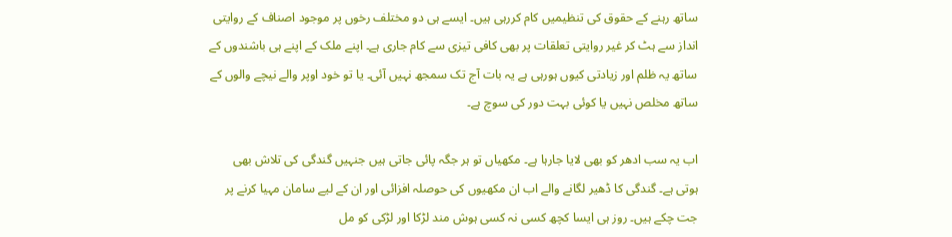ساتھ رہنے کے حقوق کی تنظیمیں کام کررہی ہیں۔ ایسے ہی دو مختلف رخوں پر موجود اصناف کے روایتی انداز سے ہٹ کر غیر روایتی تعلقات پر بھی کافی تیزی سے کام جاری ہے۔ اپنے ملک کے اپنے ہی باشندوں کے ساتھ یہ ظلم اور زیادتی کیوں ہورہی ہے یہ بات آج تک سمجھ نہیں آئی۔ یا تو خود اوپر والے نیچے والوں کے ساتھ مخلص نہیں یا کوئی بہت دور کی سوچ ہے۔

اب یہ سب ادھر کو بھی لایا جارہا ہے۔ مکھیاں تو ہر جگہ پائی جاتی ہیں جنہیں گندگی کی تلاش بھی ہوتی ہے۔ گندگی کا ڈھیر لگانے والے اب ان مکھیوں کی حوصلہ افزائی اور ان کے لیے سامان مہیا کرنے پر جت چکے ہیں۔ روز ہی ایسا کچھ کسی نہ کسی ہوش مند لڑکا اور لڑکی کو مل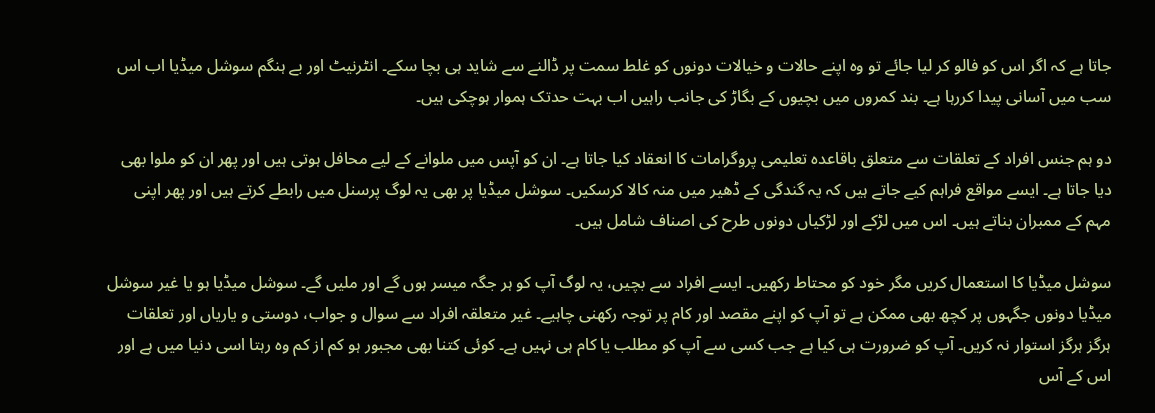جاتا ہے کہ اگر اس کو فالو کر لیا جائے تو وہ اپنے حالات و خیالات دونوں کو غلط سمت پر ڈالنے سے شاید ہی بچا سکے۔ انٹرنیٹ اور بے ہنگم سوشل میڈیا اب اس سب میں آسانی پیدا کررہا ہے۔ بند کمروں میں بچیوں کے بگاڑ کی جانب راہیں اب بہت حدتک ہموار ہوچکی ہیں۔

دو ہم جنس افراد کے تعلقات سے متعلق باقاعدہ تعلیمی پروگرامات کا انعقاد کیا جاتا ہے۔ ان کو آپس میں ملوانے کے لیے محافل ہوتی ہیں اور پھر ان کو ملوا بھی دیا جاتا ہے۔ ایسے مواقع فراہم کیے جاتے ہیں کہ یہ گندگی کے ڈھیر میں منہ کالا کرسکیں۔ سوشل میڈیا پر بھی یہ لوگ پرسنل میں رابطے کرتے ہیں اور پھر اپنی مہم کے ممبران بناتے ہیں۔ اس میں لڑکے اور لڑکیاں دونوں طرح کی اصناف شامل ہیں۔

سوشل میڈیا کا استعمال کریں مگر خود کو محتاط رکھیں۔ ایسے افراد سے بچیں، یہ لوگ آپ کو ہر جگہ میسر ہوں گے اور ملیں گے۔ سوشل میڈیا ہو یا غیر سوشل میڈیا دونوں جگہوں پر کچھ بھی ممکن ہے تو آپ کو اپنے مقصد اور کام پر توجہ رکھنی چاہیے۔ غیر متعلقہ افراد سے سوال و جواب، دوستی و یاریاں اور تعلقات ہرگز ہرگز استوار نہ کریں۔ آپ کو ضرورت ہی کیا ہے جب کسی سے آپ کو مطلب یا کام ہی نہیں ہے۔ کوئی کتنا بھی مجبور ہو کم از کم وہ رہتا اسی دنیا میں ہے اور اس کے آس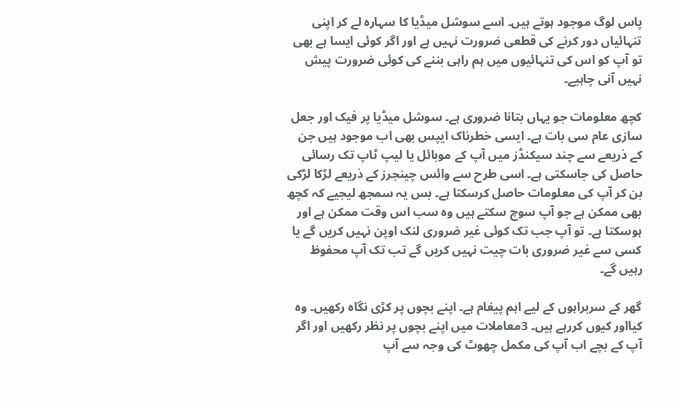پاس لوگ موجود ہوتے ہیں۔ اسے سوشل میڈیا کا سہارہ لے کر اپنی تنہائیاں دور کرنے کی قطعی ضرورت نہیں ہے اور اگر کوئی ایسا ہے بھی تو آپ کو اس کی تنہائیوں میں ہم راہی بننے کی کوئی ضرورت پیش نہیں آنی چاہیے۔

کچھ معلومات جو یہاں بتانا ضروری ہے۔ سوشل میڈیا پر فیک اور جعل سازی عام سی بات ہے۔ ایسی خطرناک ایپس بھی اب موجود ہیں جن کے ذریعے سے چند سیکنڈز میں آپ کے موبائل یا لیپ ٹاپ تک رسائی حاصل کی جاسکتی ہے۔ اسی طرح سے وائس چینجرز کے ذریعے لڑکا لڑکی بن کر آپ کی معلومات حاصل کرسکتا ہے۔ بس یہ سمجھ لیجیے کہ کچھ بھی ممکن ہے جو آپ سوچ سکتے ہیں وہ سب اس وقت ممکن ہے اور ہوسکتا ہے۔ تو آپ جب تک کوئی غیر ضروری لنک اوپن نہیں کریں گے یا کسی سے غیر ضروری بات چیت نہیں کریں گے تب تک آپ محفوظ رہیں گے۔

گھر کے سربراہوں کے لیے اہم پیغام ہے۔ اپنے بچوں پر کڑی نگاہ رکھیں۔ وہ کیااور کیوں کررہے ہیں۔ 3معاملات میں اپنے بچوں پر نظر رکھیں اور اگر آپ کے بچے اب آپ کی مکمل چھوٹ کی وجہ سے آپ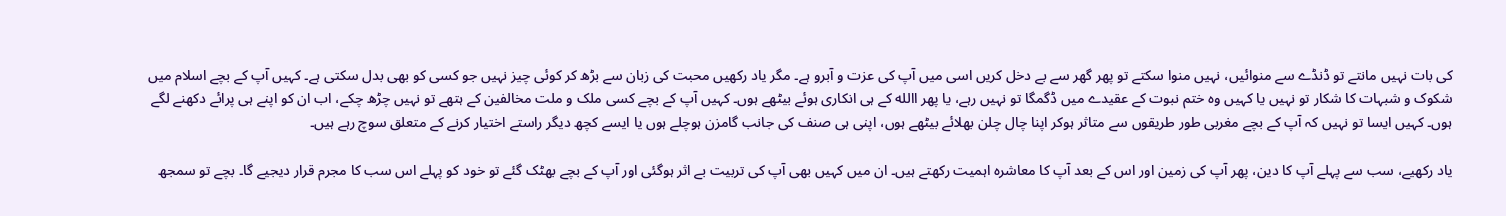کی بات نہیں مانتے تو ڈنڈے سے منوائیں، نہیں منوا سکتے تو پھر گھر سے بے دخل کریں اسی میں آپ کی عزت و آبرو ہے۔ مگر یاد رکھیں محبت کی زبان سے بڑھ کر کوئی چیز نہیں جو کسی کو بھی بدل سکتی ہے۔ کہیں آپ کے بچے اسلام میں شکوک و شبہات کا شکار تو نہیں یا کہیں وہ ختم نبوت کے عقیدے میں ڈگمگا تو نہیں رہے، یا پھر االله کے ہی انکاری ہوئے بیٹھے ہوں۔ کہیں آپ کے بچے کسی ملک و ملت مخالفین کے ہتھے تو نہیں چڑھ چکے، اب ان کو اپنے ہی پرائے دکھنے لگے ہوں۔ کہیں ایسا تو نہیں کہ آپ کے بچے مغربی طور طریقوں سے متاثر ہوکر اپنا چال چلن بھلائے بیٹھے ہوں، اپنی ہی صنف کی جانب گامزن ہوچلے ہوں یا ایسے کچھ دیگر راستے اختیار کرنے کے متعلق سوچ رہے ہیں۔

یاد رکھیے، سب سے پہلے آپ کا دین، پھر آپ کی زمین اور اس کے بعد آپ کا معاشرہ اہمیت رکھتے ہیں۔ ان میں کہیں بھی آپ کی تربیت بے اثر ہوگئی اور آپ کے بچے بھٹک گئے تو خود کو پہلے اس سب کا مجرم قرار دیجیے گا۔ بچے تو سمجھ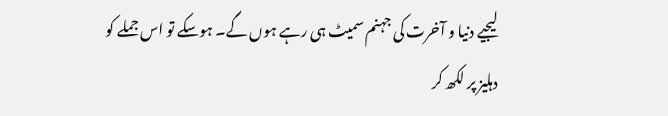لیجیے دنیا و آخرت کی جہنم سمیٹ ہی رہے ہوں گے۔ ہوسکے تو اس جملے کو دہلیز پر لکھ کر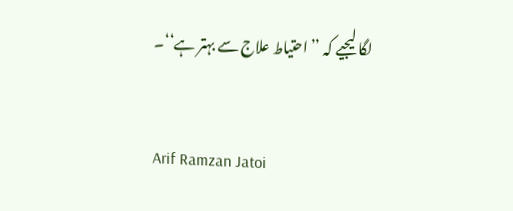لگا لیجیے کہ ’’احتیاط علاج سے بہتر ہے‘‘۔


Arif Ramzan Jatoi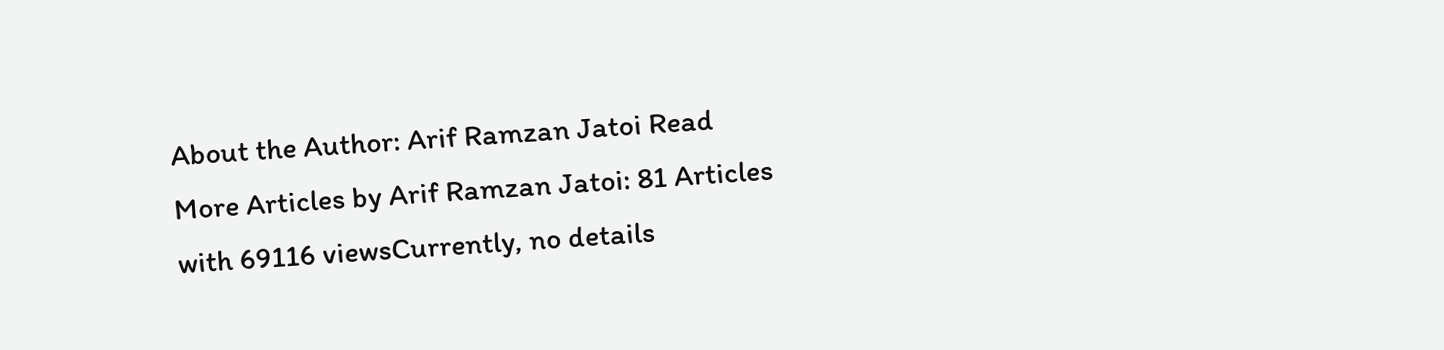About the Author: Arif Ramzan Jatoi Read More Articles by Arif Ramzan Jatoi: 81 Articles with 69116 viewsCurrently, no details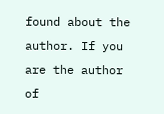found about the author. If you are the author of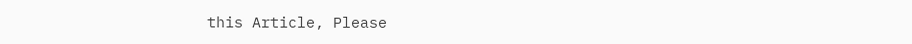this Article, Please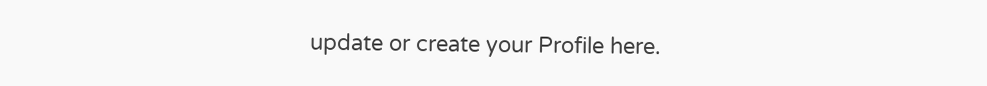update or create your Profile here.